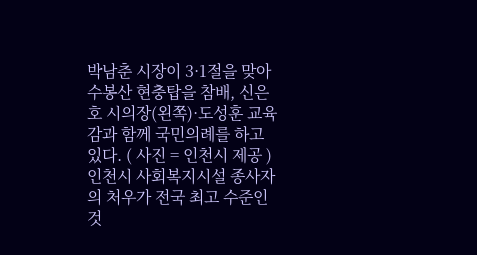박남춘 시장이 3·1절을 맞아 수봉산 현충탑을 참배, 신은호 시의장(왼쪽)·도성훈 교육감과 함께 국민의례를 하고 있다. ( 사진 = 인천시 제공 )
인천시 사회복지시설 종사자의 처우가 전국 최고 수준인 것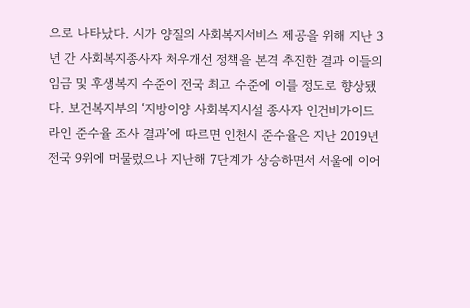으로 나타났다. 시가 양질의 사회복지서비스 제공을 위해 지난 3년 간 사회복지종사자 처우개선 정책을 본격 추진한 결과 이들의 임금 및 후생복지 수준이 전국 최고 수준에 이를 정도로 향상됐다. 보건복지부의 ‘지방이양 사회복지시설 종사자 인건비가이드라인 준수율 조사 결과’에 따르면 인천시 준수율은 지난 2019년 전국 9위에 머물렀으나 지난해 7단계가 상승하면서 서울에 이어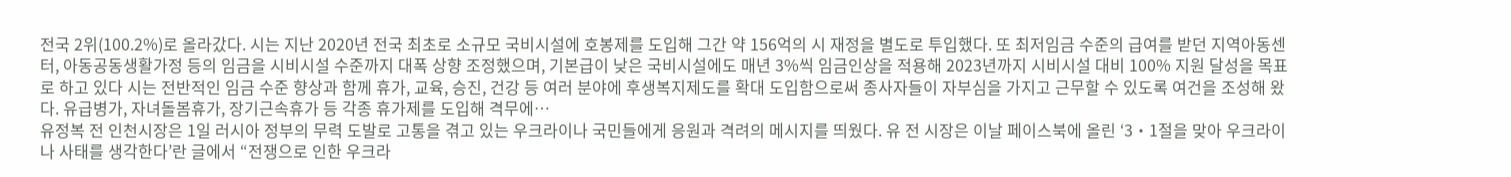전국 2위(100.2%)로 올라갔다. 시는 지난 2020년 전국 최초로 소규모 국비시설에 호봉제를 도입해 그간 약 156억의 시 재정을 별도로 투입했다. 또 최저임금 수준의 급여를 받던 지역아동센터, 아동공동생활가정 등의 임금을 시비시설 수준까지 대폭 상향 조정했으며, 기본급이 낮은 국비시설에도 매년 3%씩 임금인상을 적용해 2023년까지 시비시설 대비 100% 지원 달성을 목표로 하고 있다 시는 전반적인 임금 수준 향상과 함께 휴가, 교육, 승진, 건강 등 여러 분야에 후생복지제도를 확대 도입함으로써 종사자들이 자부심을 가지고 근무할 수 있도록 여건을 조성해 왔다. 유급병가, 자녀돌봄휴가, 장기근속휴가 등 각종 휴가제를 도입해 격무에…
유정복 전 인천시장은 1일 러시아 정부의 무력 도발로 고통을 겪고 있는 우크라이나 국민들에게 응원과 격려의 메시지를 띄웠다. 유 전 시장은 이날 페이스북에 올린 ‘3‧1절을 맞아 우크라이나 사태를 생각한다’란 글에서 “전쟁으로 인한 우크라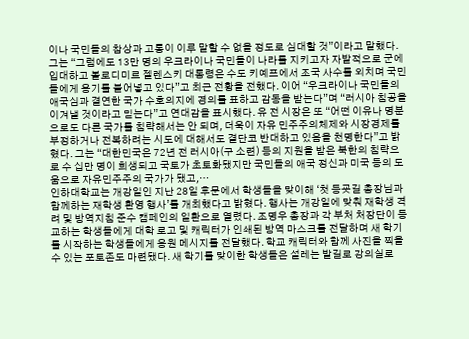이나 국민들의 참상과 고통이 이루 말할 수 없을 정도로 심대할 것”이라고 말했다. 그는 “그럼에도 13만 명의 우크라이나 국민들이 나라를 지키고자 자발적으로 군에 입대하고 볼로디미르 젤렌스키 대통령은 수도 키예프에서 조국 사수를 외치며 국민들에게 용기를 불어넣고 있다”고 최근 전황을 전했다. 이어 “우크라이나 국민들의 애국심과 결연한 국가 수호의지에 경의를 표하고 감동을 받는다”며 “러시아 침공을 이겨낼 것이라고 믿는다”고 연대감을 표시했다. 유 전 시장은 또 “어떤 이유나 명분으로도 다른 국가를 침략해서는 안 되며, 더욱이 자유 민주주의체제와 시장경제를 부정하거나 전복하려는 시도에 대해서도 결단코 반대하고 있음을 천명한다”고 밝혔다. 그는 “대한민국은 72년 전 러시아(구 소련) 등의 지원을 받은 북한의 침략으로 수 십만 명이 희생되고 국토가 초토화됐지만 국민들의 애국 정신과 미국 등의 도움으로 자유민주주의 국가가 됐고,…
인하대학교는 개강일인 지난 28일 후문에서 학생들을 맞이해 ‘첫 등굣길 총장님과 함께하는 재학생 환영 행사’를 개최했다고 밝혔다. 행사는 개강일에 맞춰 재학생 격려 및 방역지침 준수 캠페인의 일환으로 열렸다. 조명우 총장과 각 부처 처장단이 등교하는 학생들에게 대학 로고 및 캐릭터가 인쇄된 방역 마스크를 전달하며 새 학기를 시작하는 학생들에게 응원 메시지를 전달했다. 학교 캐릭터와 함께 사진을 찍을 수 있는 포토존도 마련됐다. 새 학기를 맞이한 학생들은 설레는 발길로 강의실로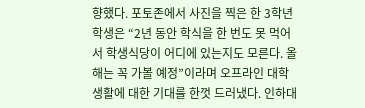향했다. 포토존에서 사진을 찍은 한 3학년 학생은 “2년 동안 학식을 한 번도 못 먹어서 학생식당이 어디에 있는지도 모른다. 올해는 꼭 가볼 예정”이라며 오프라인 대학생활에 대한 기대를 한껏 드러냈다. 인하대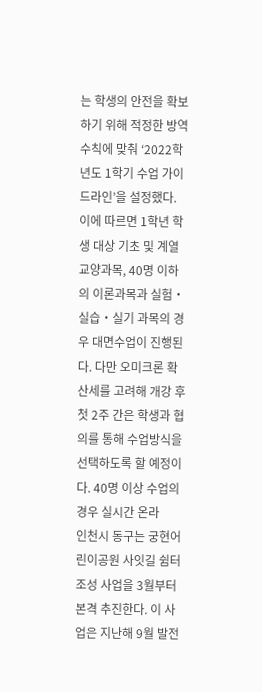는 학생의 안전을 확보하기 위해 적정한 방역수칙에 맞춰 ‘2022학년도 1학기 수업 가이드라인’을 설정했다. 이에 따르면 1학년 학생 대상 기초 및 계열 교양과목, 40명 이하의 이론과목과 실험・실습・실기 과목의 경우 대면수업이 진행된다. 다만 오미크론 확산세를 고려해 개강 후 첫 2주 간은 학생과 협의를 통해 수업방식을 선택하도록 할 예정이다. 40명 이상 수업의 경우 실시간 온라
인천시 동구는 궁현어린이공원 사잇길 쉼터 조성 사업을 3월부터 본격 추진한다. 이 사업은 지난해 9월 발전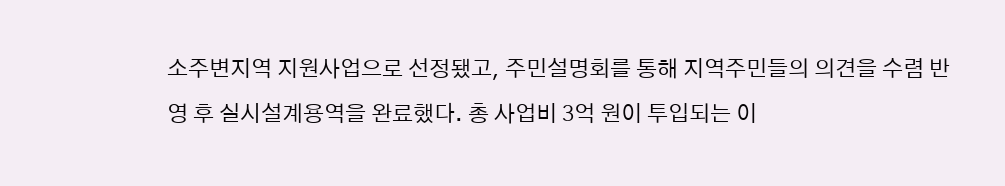소주변지역 지원사업으로 선정됐고, 주민설명회를 통해 지역주민들의 의견을 수렴 반영 후 실시설계용역을 완료했다. 총 사업비 3억 원이 투입되는 이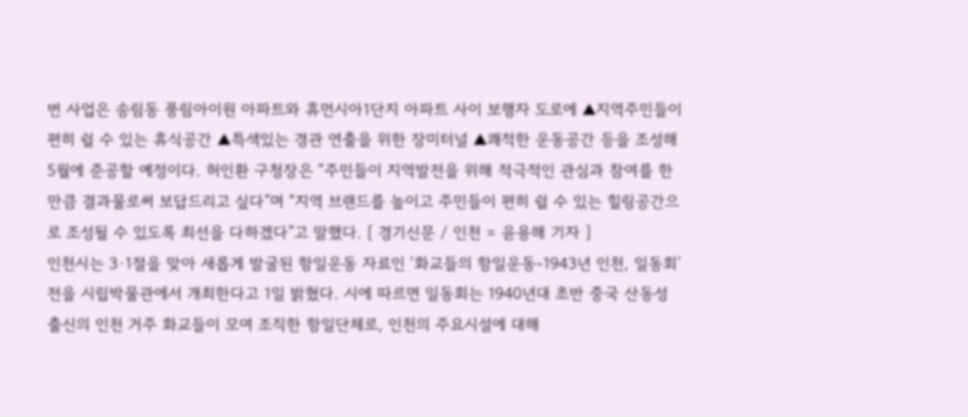번 사업은 송림동 풍림아이원 아파트와 휴먼시아1단지 아파트 사이 보행자 도로에 ▲지역주민들이 편히 쉴 수 있는 휴식공간 ▲특색있는 경관 연출을 위한 장미터널 ▲쾌적한 운동공간 등을 조성해 5월에 준공할 예정이다. 허인환 구청장은 “주민들이 지역발전을 위해 적극적인 관심과 참여를 한 만큼 결과물로써 보답드리고 싶다”며 “지역 브랜드를 높이고 주민들이 편히 쉴 수 있는 힐링공간으로 조성될 수 있도록 최선을 다하겠다”고 말했다. [ 경기신문 / 인천 = 윤용해 기자 ]
인천시는 3·1절을 맞아 새롭게 발굴된 항일운동 자료인 ‘화교들의 항일운동-1943년 인천, 일동회’전을 시립박물관에서 개최한다고 1일 밝혔다. 시에 따르면 일동회는 1940년대 초반 중국 산동성 출신의 인천 거주 화교들이 모여 조직한 항일단체로, 인천의 주요시설에 대해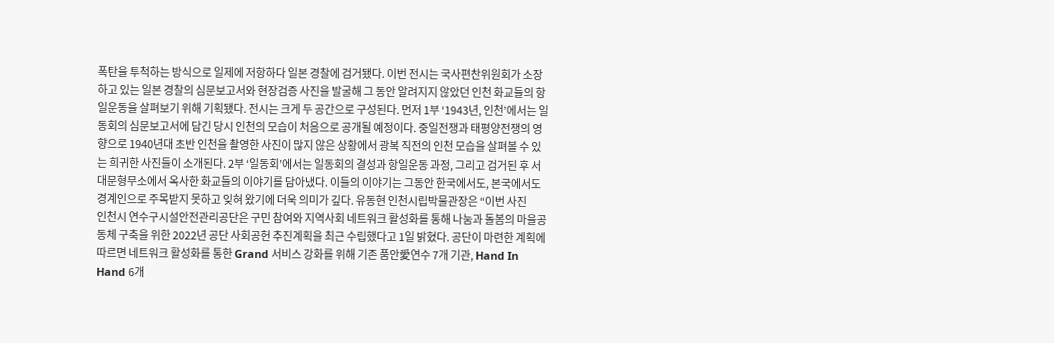폭탄을 투척하는 방식으로 일제에 저항하다 일본 경찰에 검거됐다. 이번 전시는 국사편찬위원회가 소장하고 있는 일본 경찰의 심문보고서와 현장검증 사진을 발굴해 그 동안 알려지지 않았던 인천 화교들의 항일운동을 살펴보기 위해 기획됐다. 전시는 크게 두 공간으로 구성된다. 먼저 1부 ‘1943년, 인천’에서는 일동회의 심문보고서에 담긴 당시 인천의 모습이 처음으로 공개될 예정이다. 중일전쟁과 태평양전쟁의 영향으로 1940년대 초반 인천을 촬영한 사진이 많지 않은 상황에서 광복 직전의 인천 모습을 살펴볼 수 있는 희귀한 사진들이 소개된다. 2부 ‘일동회’에서는 일동회의 결성과 항일운동 과정, 그리고 검거된 후 서대문형무소에서 옥사한 화교들의 이야기를 담아냈다. 이들의 이야기는 그동안 한국에서도, 본국에서도 경계인으로 주목받지 못하고 잊혀 왔기에 더욱 의미가 깊다. 유동현 인천시립박물관장은 “이번 사진
인천시 연수구시설안전관리공단은 구민 참여와 지역사회 네트워크 활성화를 통해 나눔과 돌봄의 마을공동체 구축을 위한 2022년 공단 사회공헌 추진계획을 최근 수립했다고 1일 밝혔다. 공단이 마련한 계획에 따르면 네트워크 활성화를 통한 Grand 서비스 강화를 위해 기존 품안愛연수 7개 기관, Hand In Hand 6개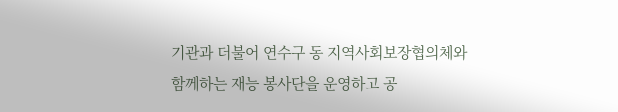기관과 더불어 연수구 동 지역사회보장협의체와 함께하는 재능 봉사단을 운영하고 공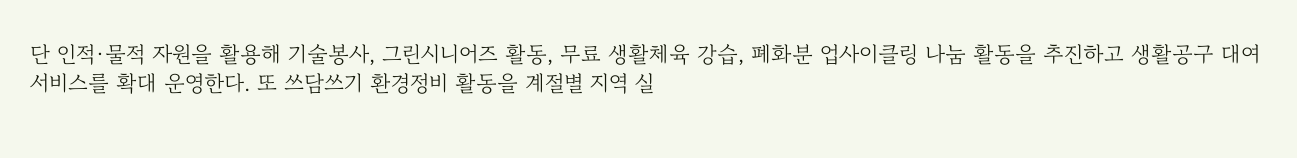단 인적·물적 자원을 활용해 기술봉사, 그린시니어즈 활동, 무료 생활체육 강습, 폐화분 업사이클링 나눔 활동을 추진하고 생활공구 대여 서비스를 확대 운영한다. 또 쓰담쓰기 환경정비 활동을 계절별 지역 실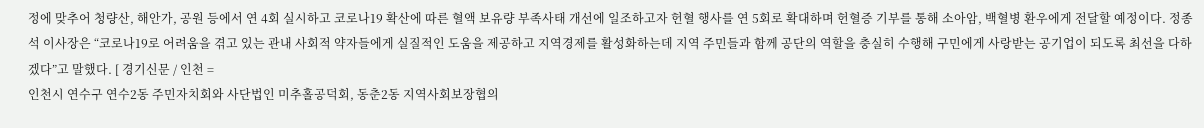정에 맞추어 청량산, 해안가, 공원 등에서 연 4회 실시하고 코로나19 확산에 따른 혈액 보유량 부족사태 개선에 일조하고자 헌혈 행사를 연 5회로 확대하며 헌혈증 기부를 통해 소아암, 백혈병 환우에게 전달할 예정이다. 정종석 이사장은 “코로나19로 어려움을 겪고 있는 관내 사회적 약자들에게 실질적인 도움을 제공하고 지역경제를 활성화하는데 지역 주민들과 함께 공단의 역할을 충실히 수행해 구민에게 사랑받는 공기업이 되도록 최선을 다하겠다”고 말했다. [ 경기신문 / 인천 =
인천시 연수구 연수2동 주민자치회와 사단법인 미추홀공덕회, 동춘2동 지역사회보장협의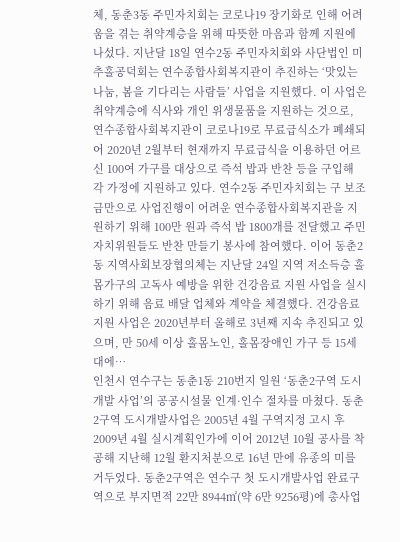체, 동춘3동 주민자치회는 코로나19 장기화로 인해 어려움을 겪는 취약계층을 위해 따뜻한 마음과 함께 지원에 나섰다. 지난달 18일 연수2동 주민자치회와 사단법인 미추홀공덕회는 연수종합사회복지관이 추진하는 ‘맛있는 나눔, 봄을 기다리는 사람들’ 사업을 지원했다. 이 사업은 취약계층에 식사와 개인 위생물품을 지원하는 것으로, 연수종합사회복지관이 코로나19로 무료급식소가 폐쇄되어 2020년 2월부터 현재까지 무료급식을 이용하던 어르신 100여 가구를 대상으로 즉석 밥과 반찬 등을 구입해 각 가정에 지원하고 있다. 연수2동 주민자치회는 구 보조금만으로 사업진행이 어려운 연수종합사회복지관을 지원하기 위해 100만 원과 즉석 밥 1800개를 전달했고 주민자치위원들도 반찬 만들기 봉사에 참여했다. 이어 동춘2동 지역사회보장협의체는 지난달 24일 지역 저소득층 홀몸가구의 고독사 예방을 위한 건강음료 지원 사업을 실시하기 위해 음료 배달 업체와 계약을 체결했다. 건강음료 지원 사업은 2020년부터 올해로 3년째 지속 추진되고 있으며, 만 50세 이상 홀몸노인, 홀몸장애인 가구 등 15세대에…
인천시 연수구는 동춘1동 210번지 일원 ‘동춘2구역 도시개발 사업’의 공공시설물 인계·인수 절차를 마쳤다. 동춘2구역 도시개발사업은 2005년 4월 구역지정 고시 후 2009년 4월 실시계획인가에 이어 2012년 10월 공사를 착공해 지난해 12월 환지처분으로 16년 만에 유종의 미를 거두었다. 동춘2구역은 연수구 첫 도시개발사업 완료구역으로 부지면적 22만 8944㎡(약 6만 9256평)에 총사업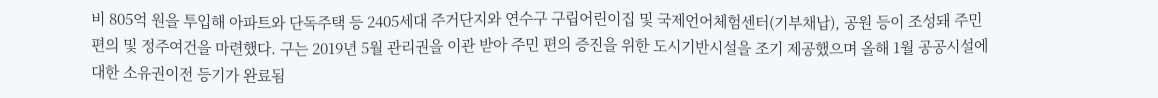비 805억 원을 투입해 아파트와 단독주택 등 2405세대 주거단지와 연수구 구립어린이집 및 국제언어체험센터(기부채납), 공원 등이 조성돼 주민 편의 및 정주여건을 마련했다. 구는 2019년 5월 관리권을 이관 받아 주민 편의 증진을 위한 도시기반시설을 조기 제공했으며 올해 1월 공공시설에 대한 소유권이전 등기가 완료됨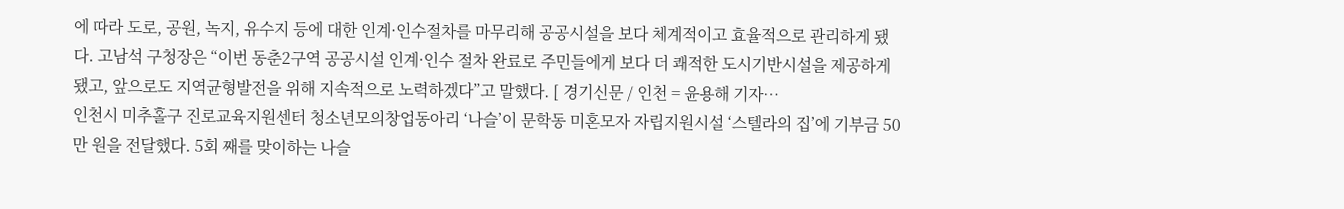에 따라 도로, 공원, 녹지, 유수지 등에 대한 인계·인수절차를 마무리해 공공시설을 보다 체계적이고 효율적으로 관리하게 됐다. 고남석 구청장은 “이번 동춘2구역 공공시설 인계·인수 절차 완료로 주민들에게 보다 더 쾌적한 도시기반시설을 제공하게 됐고, 앞으로도 지역균형발전을 위해 지속적으로 노력하겠다”고 말했다. [ 경기신문 / 인천 = 윤용해 기자…
인천시 미추홀구 진로교육지원센터 청소년모의창업동아리 ‘나슬’이 문학동 미혼모자 자립지원시설 ‘스텔라의 집’에 기부금 50만 원을 전달했다. 5회 째를 맞이하는 나슬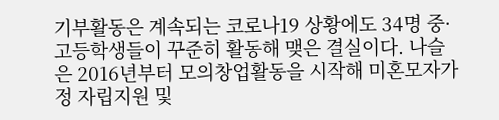기부활동은 계속되는 코로나19 상황에도 34명 중·고등학생들이 꾸준히 활동해 맺은 결실이다. 나슬은 2016년부터 모의창업활동을 시작해 미혼모자가정 자립지원 및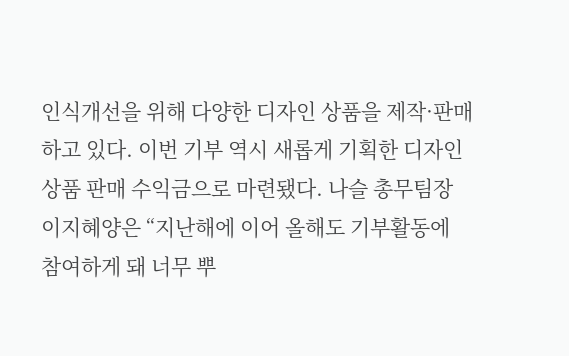인식개선을 위해 다양한 디자인 상품을 제작·판매하고 있다. 이번 기부 역시 새롭게 기획한 디자인 상품 판매 수익금으로 마련됐다. 나슬 총무팀장 이지혜양은 “지난해에 이어 올해도 기부활동에 참여하게 돼 너무 뿌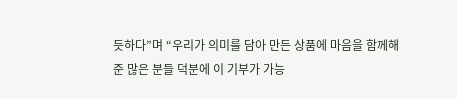듯하다”며 “우리가 의미를 담아 만든 상품에 마음을 함께해 준 많은 분들 덕분에 이 기부가 가능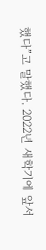했다”고 말했다. 2022년 새학기에 앞서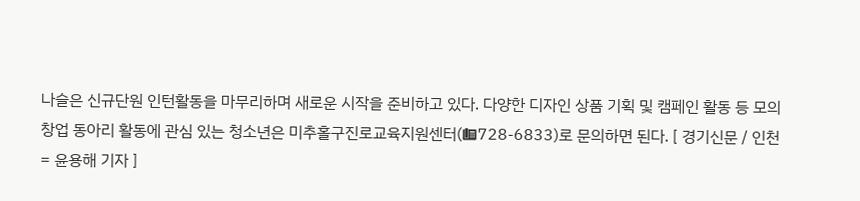나슬은 신규단원 인턴활동을 마무리하며 새로운 시작을 준비하고 있다. 다양한 디자인 상품 기획 및 캠페인 활동 등 모의창업 동아리 활동에 관심 있는 청소년은 미추홀구진로교육지원센터(☎728-6833)로 문의하면 된다. [ 경기신문 / 인천 = 윤용해 기자 ]